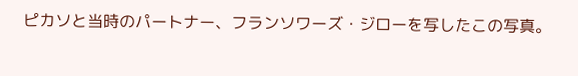ピカソと当時のパートナー、フランソワーズ・ジローを写したこの写真。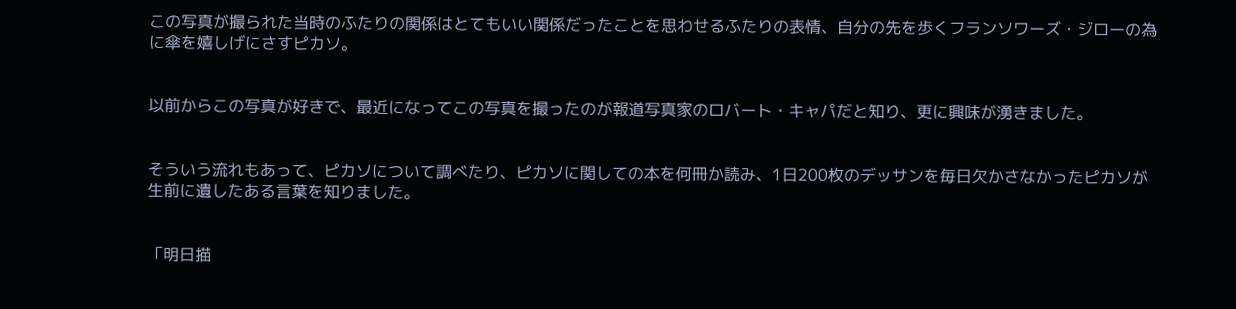この写真が撮られた当時のふたりの関係はとてもいい関係だったことを思わせるふたりの表情、自分の先を歩くフランソワーズ・ジローの為に傘を嬉しげにさすピカソ。


以前からこの写真が好きで、最近になってこの写真を撮ったのが報道写真家のロバート・キャパだと知り、更に興味が湧きました。


そういう流れもあって、ピカソについて調べたり、ピカソに関しての本を何冊か読み、1日200枚のデッサンを毎日欠かさなかったピカソが生前に遺したある言葉を知りました。


「明日描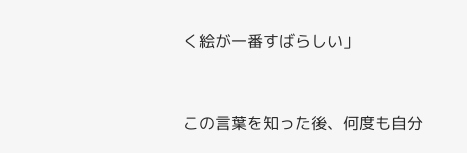く絵が一番すばらしい」


この言葉を知った後、何度も自分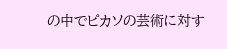の中でピカソの芸術に対す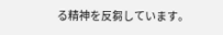る精神を反芻しています。